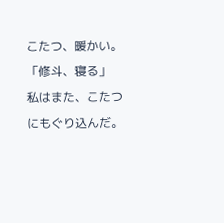こたつ、暖かい。
「修斗、寝る」
私はまた、こたつにもぐり込んだ。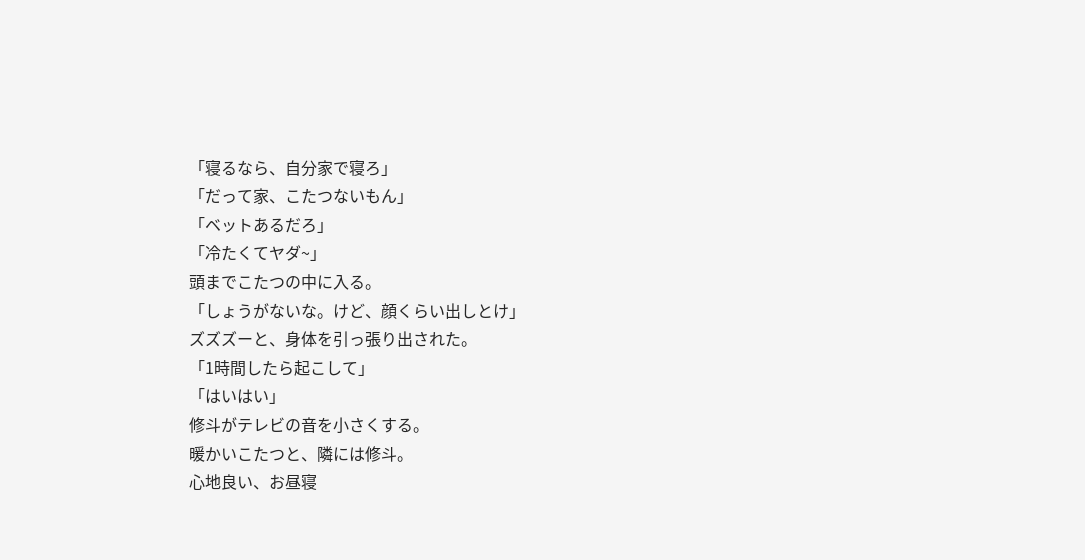「寝るなら、自分家で寝ろ」
「だって家、こたつないもん」
「ベットあるだろ」
「冷たくてヤダ~」
頭までこたつの中に入る。
「しょうがないな。けど、顔くらい出しとけ」
ズズズーと、身体を引っ張り出された。
「1時間したら起こして」
「はいはい」
修斗がテレビの音を小さくする。
暖かいこたつと、隣には修斗。
心地良い、お昼寝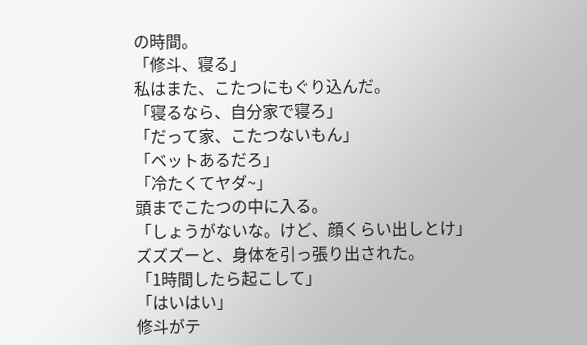の時間。
「修斗、寝る」
私はまた、こたつにもぐり込んだ。
「寝るなら、自分家で寝ろ」
「だって家、こたつないもん」
「ベットあるだろ」
「冷たくてヤダ~」
頭までこたつの中に入る。
「しょうがないな。けど、顔くらい出しとけ」
ズズズーと、身体を引っ張り出された。
「1時間したら起こして」
「はいはい」
修斗がテ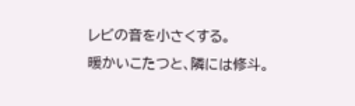レビの音を小さくする。
暖かいこたつと、隣には修斗。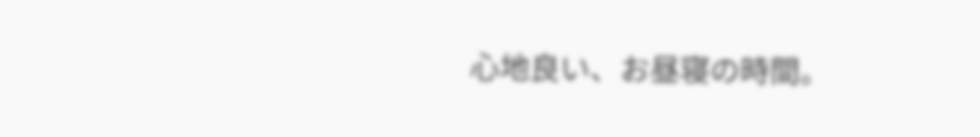心地良い、お昼寝の時間。